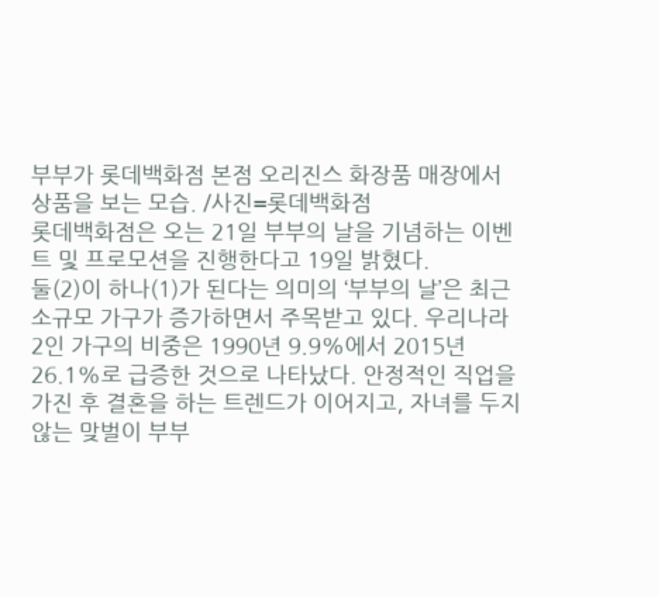부부가 롯데백화점 본점 오리진스 화장품 매장에서 상품을 보는 모습. /사진=롯데백화점
롯데백화점은 오는 21일 부부의 날을 기념하는 이벤트 및 프로모션을 진행한다고 19일 밝혔다.
둘(2)이 하나(1)가 된다는 의미의 ‘부부의 날’은 최근 소규모 가구가 증가하면서 주목받고 있다. 우리나라 2인 가구의 비중은 1990년 9.9%에서 2015년 26.1%로 급증한 것으로 나타났다. 안정적인 직업을 가진 후 결혼을 하는 트렌드가 이어지고, 자녀를 두지 않는 맞벌이 부부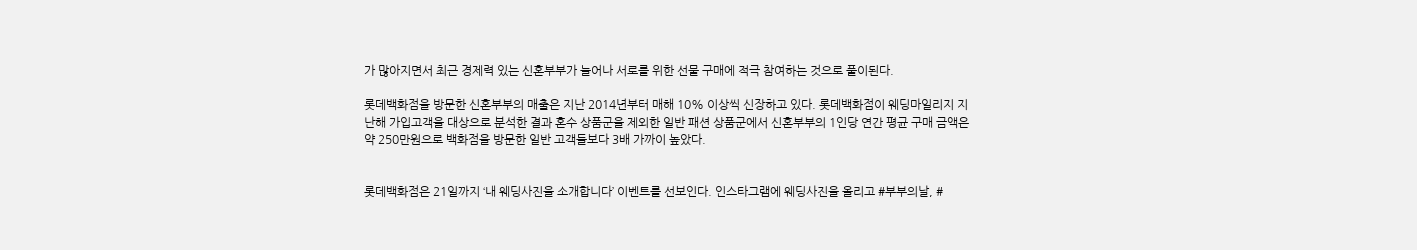가 많아지면서 최근 경제력 있는 신혼부부가 늘어나 서로를 위한 선물 구매에 적극 참여하는 것으로 풀이된다.

롯데백화점을 방문한 신혼부부의 매출은 지난 2014년부터 매해 10% 이상씩 신장하고 있다. 롯데백화점이 웨딩마일리지 지난해 가입고객을 대상으로 분석한 결과 혼수 상품군을 제외한 일반 패션 상품군에서 신혼부부의 1인당 연간 평균 구매 금액은 약 250만원으로 백화점을 방문한 일반 고객들보다 3배 가까이 높았다.


롯데백화점은 21일까지 ‘내 웨딩사진을 소개합니다’ 이벤트를 선보인다. 인스타그램에 웨딩사진을 올리고 #부부의날, #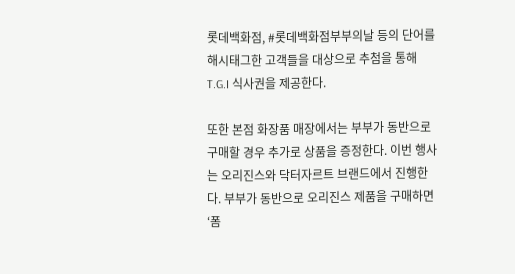롯데백화점, #롯데백화점부부의날 등의 단어를 해시태그한 고객들을 대상으로 추첨을 통해 T.G.I 식사권을 제공한다.

또한 본점 화장품 매장에서는 부부가 동반으로 구매할 경우 추가로 상품을 증정한다. 이번 행사는 오리진스와 닥터자르트 브랜드에서 진행한다. 부부가 동반으로 오리진스 제품을 구매하면 ‘폼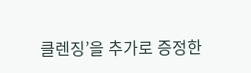클렌징’을 추가로 증정한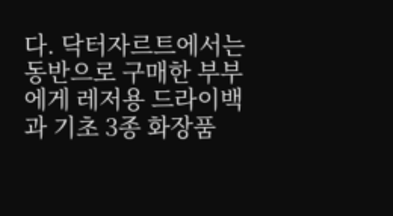다. 닥터자르트에서는 동반으로 구매한 부부에게 레저용 드라이백과 기초 3종 화장품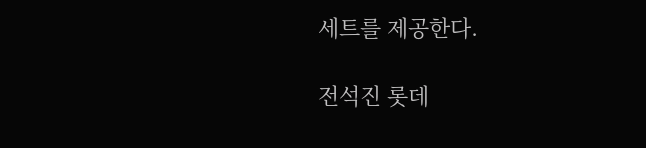세트를 제공한다.

전석진 롯데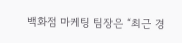백화점 마케팅 팀장은 “최근 경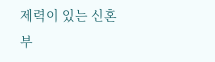제력이 있는 신혼부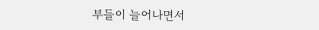부들이 늘어나면서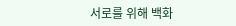서로를 위해 백화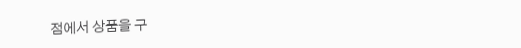점에서 상품을 구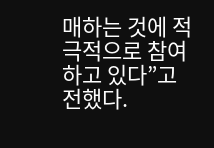매하는 것에 적극적으로 참여하고 있다”고 전했다.